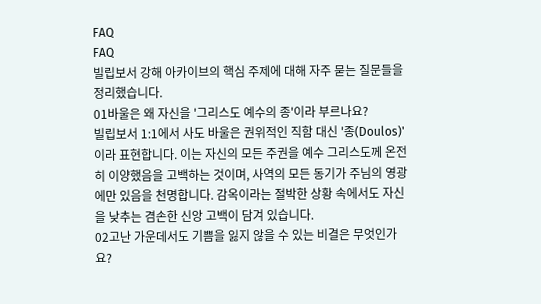FAQ
FAQ
빌립보서 강해 아카이브의 핵심 주제에 대해 자주 묻는 질문들을 정리했습니다.
01바울은 왜 자신을 '그리스도 예수의 종'이라 부르나요?
빌립보서 1:1에서 사도 바울은 권위적인 직함 대신 '종(Doulos)'이라 표현합니다. 이는 자신의 모든 주권을 예수 그리스도께 온전히 이양했음을 고백하는 것이며, 사역의 모든 동기가 주님의 영광에만 있음을 천명합니다. 감옥이라는 절박한 상황 속에서도 자신을 낮추는 겸손한 신앙 고백이 담겨 있습니다.
02고난 가운데서도 기쁨을 잃지 않을 수 있는 비결은 무엇인가요?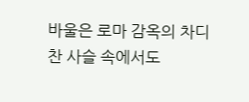바울은 로마 감옥의 차디찬 사슬 속에서도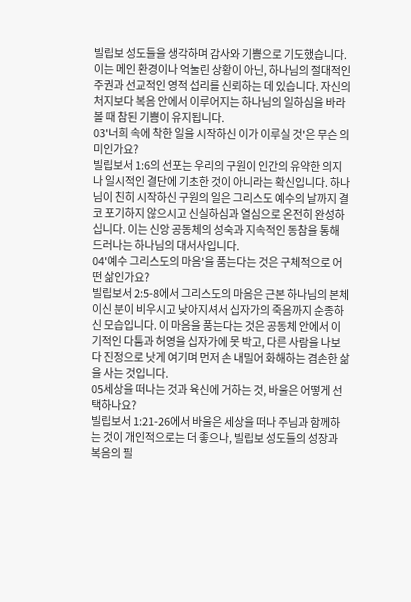빌립보 성도들을 생각하며 감사와 기쁨으로 기도했습니다. 이는 메인 환경이나 억눌린 상황이 아닌, 하나님의 절대적인 주권과 선교적인 영적 섭리를 신뢰하는 데 있습니다. 자신의 처지보다 복음 안에서 이루어지는 하나님의 일하심을 바라볼 때 참된 기쁨이 유지됩니다.
03'너희 속에 착한 일을 시작하신 이가 이루실 것'은 무슨 의미인가요?
빌립보서 1:6의 선포는 우리의 구원이 인간의 유약한 의지나 일시적인 결단에 기초한 것이 아니라는 확신입니다. 하나님이 친히 시작하신 구원의 일은 그리스도 예수의 날까지 결코 포기하지 않으시고 신실하심과 열심으로 온전히 완성하십니다. 이는 신앙 공동체의 성숙과 지속적인 동참을 통해 드러나는 하나님의 대서사입니다.
04'예수 그리스도의 마음'을 품는다는 것은 구체적으로 어떤 삶인가요?
빌립보서 2:5-8에서 그리스도의 마음은 근본 하나님의 본체이신 분이 비우시고 낮아지셔서 십자가의 죽음까지 순종하신 모습입니다. 이 마음을 품는다는 것은 공동체 안에서 이기적인 다툼과 허영을 십자가에 못 박고, 다른 사람을 나보다 진정으로 낫게 여기며 먼저 손 내밀어 화해하는 겸손한 삶을 사는 것입니다.
05세상을 떠나는 것과 육신에 거하는 것, 바울은 어떻게 선택하나요?
빌립보서 1:21-26에서 바울은 세상을 떠나 주님과 함께하는 것이 개인적으로는 더 좋으나, 빌립보 성도들의 성장과 복음의 필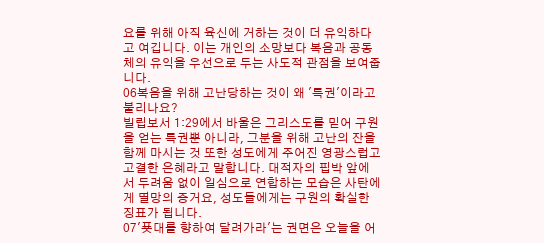요를 위해 아직 육신에 거하는 것이 더 유익하다고 여깁니다. 이는 개인의 소망보다 복음과 공동체의 유익을 우선으로 두는 사도적 관점을 보여줍니다.
06복음을 위해 고난당하는 것이 왜 '특권'이라고 불리나요?
빌립보서 1:29에서 바울은 그리스도를 믿어 구원을 얻는 특권뿐 아니라, 그분을 위해 고난의 잔을 함께 마시는 것 또한 성도에게 주어진 영광스럽고 고결한 은혜라고 말합니다. 대적자의 핍박 앞에서 두려움 없이 일심으로 연합하는 모습은 사탄에게 멸망의 증거요, 성도들에게는 구원의 확실한 징표가 됩니다.
07'푯대를 향하여 달려가라'는 권면은 오늘을 어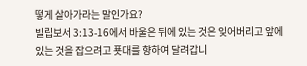떻게 살아가라는 말인가요?
빌립보서 3:13-16에서 바울은 뒤에 있는 것은 잊어버리고 앞에 있는 것을 잡으려고 푯대를 향하여 달려갑니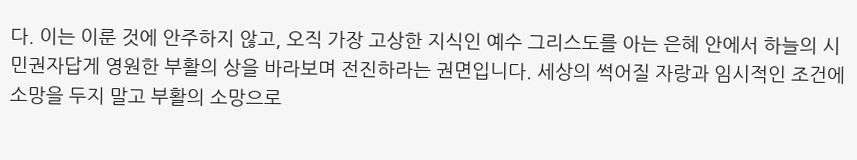다. 이는 이룬 것에 안주하지 않고, 오직 가장 고상한 지식인 예수 그리스도를 아는 은혜 안에서 하늘의 시민권자답게 영원한 부활의 상을 바라보며 전진하라는 권면입니다. 세상의 썩어질 자랑과 임시적인 조건에 소망을 두지 말고 부활의 소망으로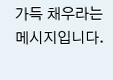가득 채우라는 메시지입니다.